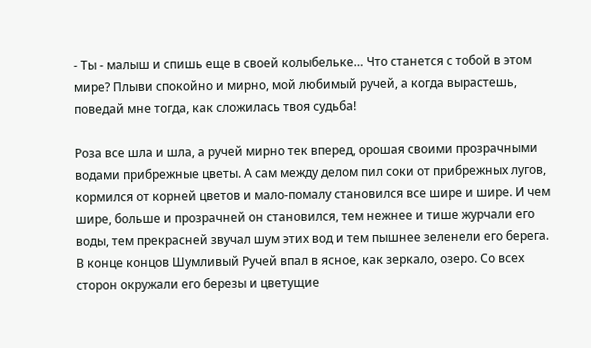- Ты - малыш и спишь еще в своей колыбельке… Что станется с тобой в этом мире? Плыви спокойно и мирно, мой любимый ручей, а когда вырастешь, поведай мне тогда, как сложилась твоя судьба!

Роза все шла и шла, а ручей мирно тек вперед, орошая своими прозрачными водами прибрежные цветы. А сам между делом пил соки от прибрежных лугов, кормился от корней цветов и мало-помалу становился все шире и шире. И чем шире, больше и прозрачней он становился, тем нежнее и тише журчали его воды, тем прекрасней звучал шум этих вод и тем пышнее зеленели его берега. В конце концов Шумливый Ручей впал в ясное, как зеркало, озеро. Со всех сторон окружали его березы и цветущие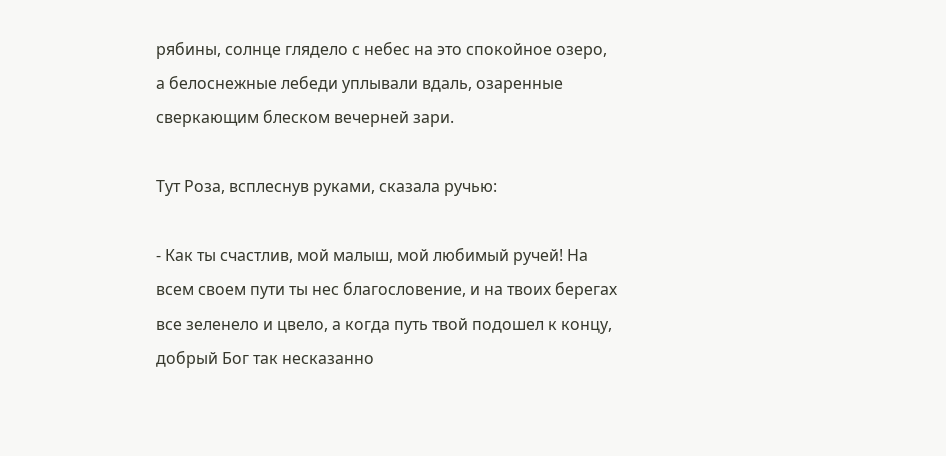рябины, солнце глядело с небес на это спокойное озеро, а белоснежные лебеди уплывали вдаль, озаренные сверкающим блеском вечерней зари.

Тут Роза, всплеснув руками, сказала ручью:

- Как ты счастлив, мой малыш, мой любимый ручей! На всем своем пути ты нес благословение, и на твоих берегах все зеленело и цвело, а когда путь твой подошел к концу, добрый Бог так несказанно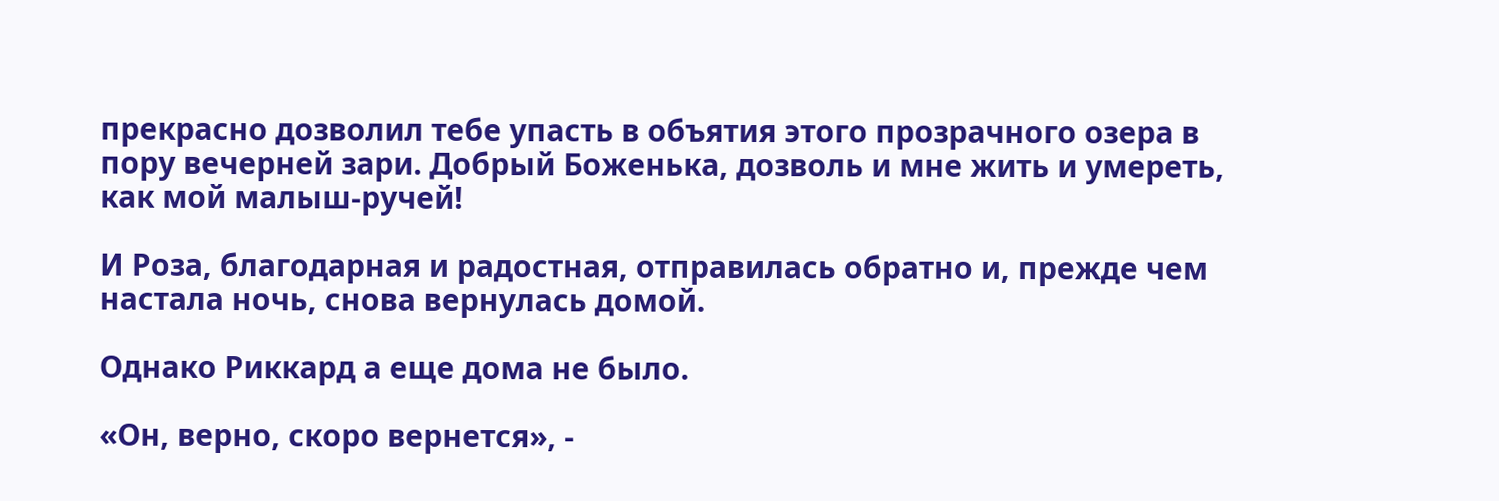прекрасно дозволил тебе упасть в объятия этого прозрачного озера в пору вечерней зари. Добрый Боженька, дозволь и мне жить и умереть, как мой малыш-ручей!

И Роза, благодарная и радостная, отправилась обратно и, прежде чем настала ночь, снова вернулась домой.

Однако Риккард а еще дома не было.

«Он, верно, скоро вернется», -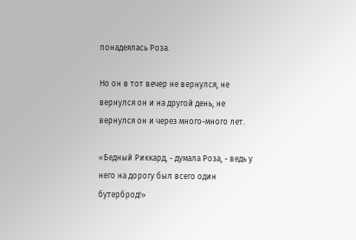понадеялась Роза.

Но он в тот вечер не вернулся, не вернулся он и на другой день, не вернулся он и через много-много лет.

«Бедный Риккард, - думала Роза, - ведь у него на дорогу был всего один бутерброд!»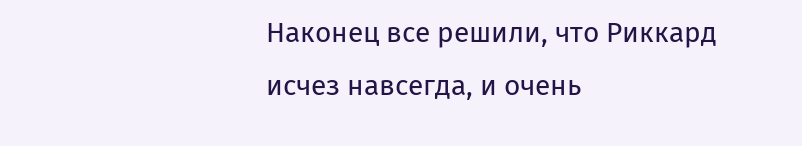Наконец все решили, что Риккард исчез навсегда, и очень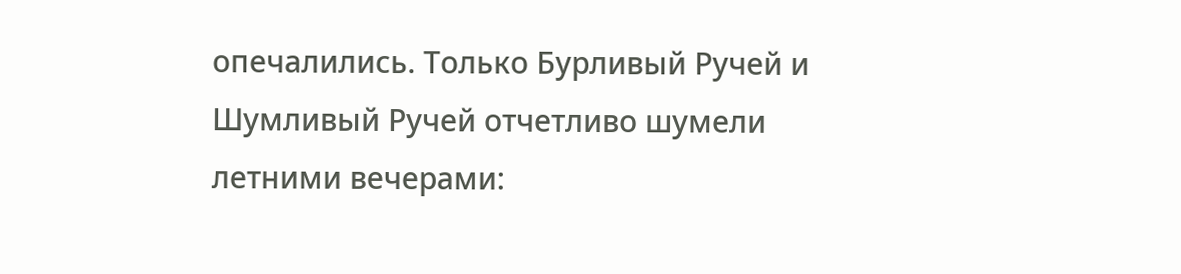опечалились. Только Бурливый Ручей и Шумливый Ручей отчетливо шумели летними вечерами: